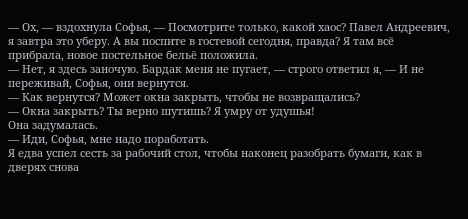― Ох, ― вздохнула Софья, ― Посмотрите только, какой хаос? Павел Андреевич, я завтра это уберу. А вы поспите в гостевой сегодня, правда? Я там всё прибрала, новое постельное бельё положила.
― Нет, я здесь заночую. Бардак меня не пугает, ― строго ответил я, ― И не переживай, Софья, они вернутся.
― Как вернутся? Может окна закрыть, чтобы не возвращались?
― Окна закрыть? Ты верно шутишь? Я умру от удушья!
Она задумалась.
― Иди, Софья, мне надо поработать.
Я едва успел сесть за рабочий стол, чтобы наконец разобрать бумаги, как в дверях снова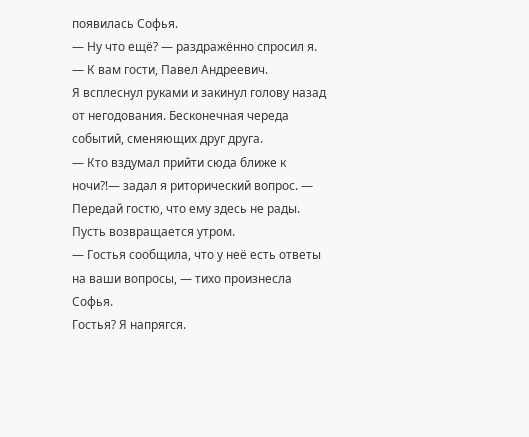появилась Софья.
― Ну что ещё? ― раздражённо спросил я.
― К вам гости, Павел Андреевич.
Я всплеснул руками и закинул голову назад от негодования. Бесконечная череда событий, сменяющих друг друга.
― Кто вздумал прийти сюда ближе к ночи⁈― задал я риторический вопрос. ― Передай гостю, что ему здесь не рады. Пусть возвращается утром.
― Гостья сообщила, что у неё есть ответы на ваши вопросы, ― тихо произнесла Софья.
Гостья? Я напрягся.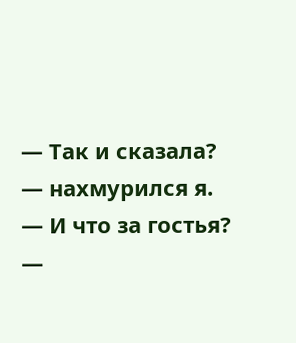― Так и сказала? ― нахмурился я. ― И что за гостья?
―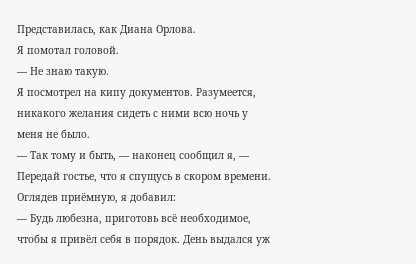Представилась, как Диана Орлова.
Я помотал головой.
― Не знаю такую.
Я посмотрел на кипу документов. Разумеется, никакого желания сидеть с ними всю ночь у меня не было.
― Так тому и быть, ― наконец сообщил я, ― Передай гостье, что я спущусь в скором времени.
Оглядев приёмную, я добавил:
― Будь любезна, приготовь всё необходимое, чтобы я привёл себя в порядок. День выдался уж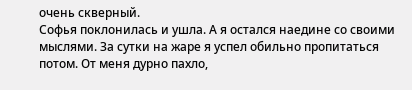очень скверный.
Софья поклонилась и ушла. А я остался наедине со своими мыслями. За сутки на жаре я успел обильно пропитаться потом. От меня дурно пахло,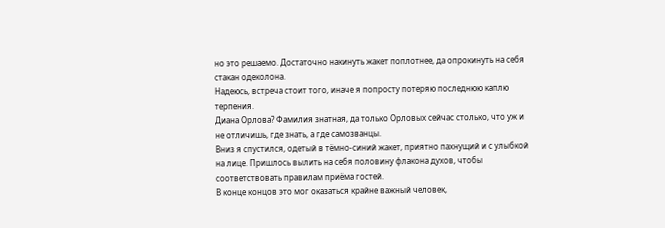но это решаемо. Достаточно накинуть жакет поплотнее, да опрокинуть на себя стакан одеколона.
Надеюсь, встреча стоит того, иначе я попросту потеряю последнюю каплю терпения.
Диана Орлова? Фамилия знатная, да только Орловых сейчас столько, что уж и не отличишь, где знать, а где самозванцы.
Вниз я спустился, одетый в тёмно-синий жакет, приятно пахнущий и с улыбкой на лице. Пришлось вылить на себя половину флакона духов, чтобы соответствовать правилам приёма гостей.
В конце концов это мог оказаться крайне важный человек,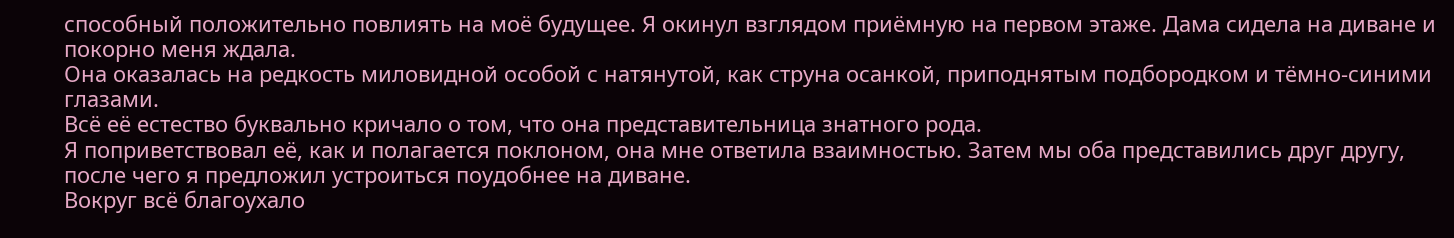способный положительно повлиять на моё будущее. Я окинул взглядом приёмную на первом этаже. Дама сидела на диване и покорно меня ждала.
Она оказалась на редкость миловидной особой с натянутой, как струна осанкой, приподнятым подбородком и тёмно-синими глазами.
Всё её естество буквально кричало о том, что она представительница знатного рода.
Я поприветствовал её, как и полагается поклоном, она мне ответила взаимностью. Затем мы оба представились друг другу, после чего я предложил устроиться поудобнее на диване.
Вокруг всё благоухало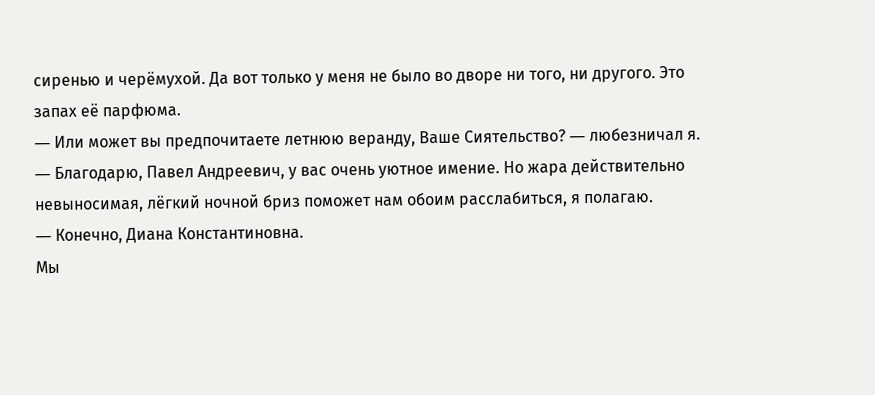сиренью и черёмухой. Да вот только у меня не было во дворе ни того, ни другого. Это запах её парфюма.
― Или может вы предпочитаете летнюю веранду, Ваше Сиятельство? ― любезничал я.
― Благодарю, Павел Андреевич, у вас очень уютное имение. Но жара действительно невыносимая, лёгкий ночной бриз поможет нам обоим расслабиться, я полагаю.
― Конечно, Диана Константиновна.
Мы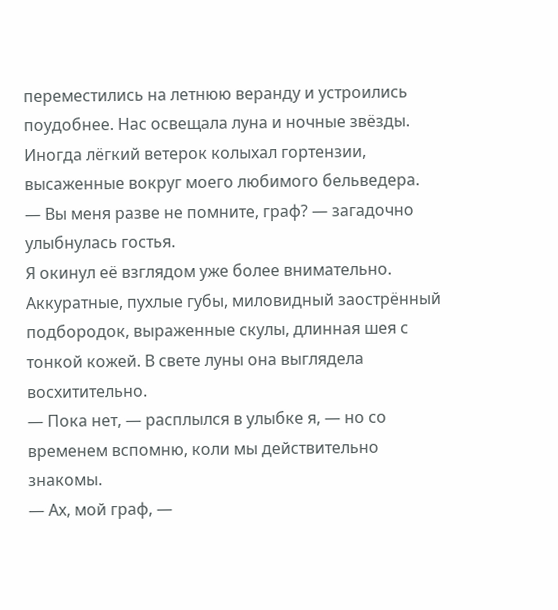переместились на летнюю веранду и устроились поудобнее. Нас освещала луна и ночные звёзды. Иногда лёгкий ветерок колыхал гортензии, высаженные вокруг моего любимого бельведера.
― Вы меня разве не помните, граф? ― загадочно улыбнулась гостья.
Я окинул её взглядом уже более внимательно. Аккуратные, пухлые губы, миловидный заострённый подбородок, выраженные скулы, длинная шея с тонкой кожей. В свете луны она выглядела восхитительно.
― Пока нет, ― расплылся в улыбке я, ― но со временем вспомню, коли мы действительно знакомы.
― Ах, мой граф, ―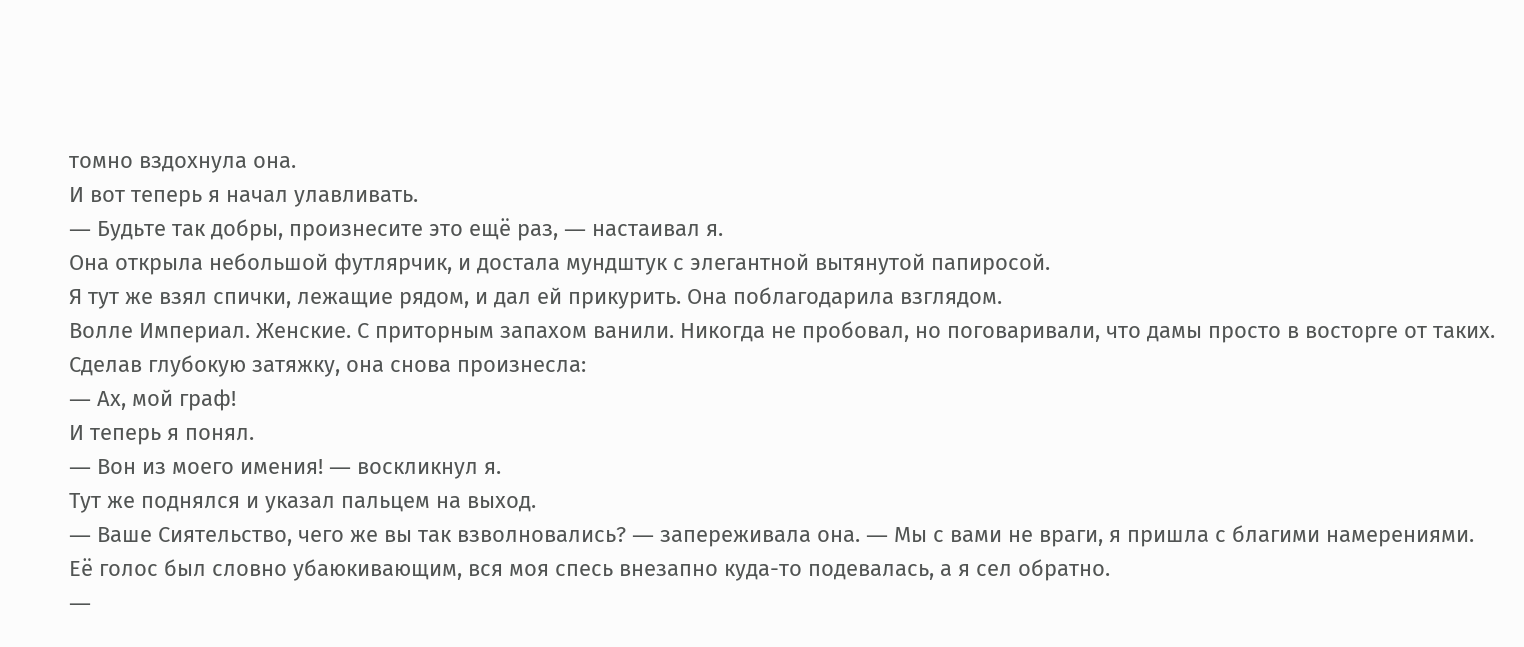томно вздохнула она.
И вот теперь я начал улавливать.
― Будьте так добры, произнесите это ещё раз, ― настаивал я.
Она открыла небольшой футлярчик, и достала мундштук с элегантной вытянутой папиросой.
Я тут же взял спички, лежащие рядом, и дал ей прикурить. Она поблагодарила взглядом.
Волле Империал. Женские. С приторным запахом ванили. Никогда не пробовал, но поговаривали, что дамы просто в восторге от таких.
Сделав глубокую затяжку, она снова произнесла:
― Ах, мой граф!
И теперь я понял.
― Вон из моего имения! ― воскликнул я.
Тут же поднялся и указал пальцем на выход.
― Ваше Сиятельство, чего же вы так взволновались? ― запереживала она. ― Мы с вами не враги, я пришла с благими намерениями.
Её голос был словно убаюкивающим, вся моя спесь внезапно куда-то подевалась, а я сел обратно.
―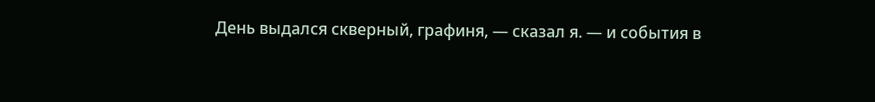День выдался скверный, графиня, ― сказал я. ― и события в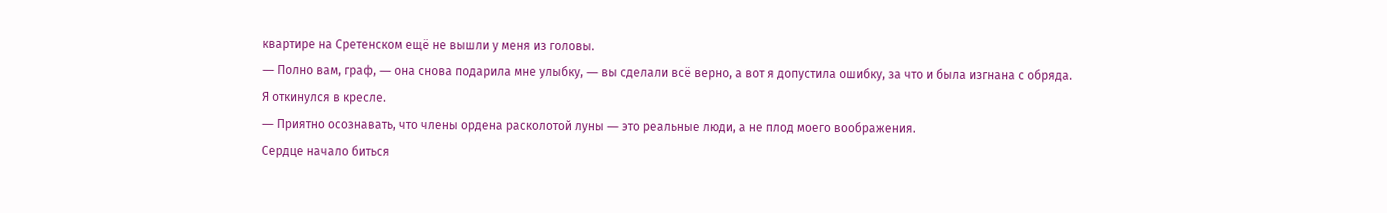квартире на Сретенском ещё не вышли у меня из головы.
― Полно вам, граф, ― она снова подарила мне улыбку, ― вы сделали всё верно, а вот я допустила ошибку, за что и была изгнана с обряда.
Я откинулся в кресле.
― Приятно осознавать, что члены ордена расколотой луны ― это реальные люди, а не плод моего воображения.
Сердце начало биться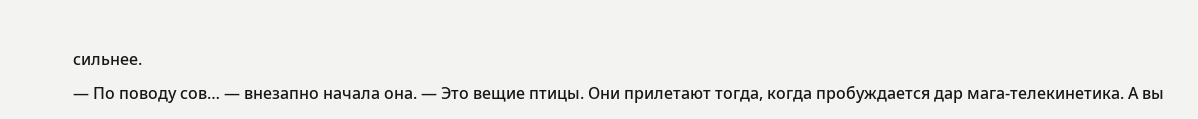сильнее.
― По поводу сов… ― внезапно начала она. ― Это вещие птицы. Они прилетают тогда, когда пробуждается дар мага-телекинетика. А вы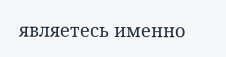являетесь именно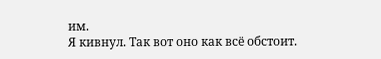им.
Я кивнул. Так вот оно как всё обстоит.